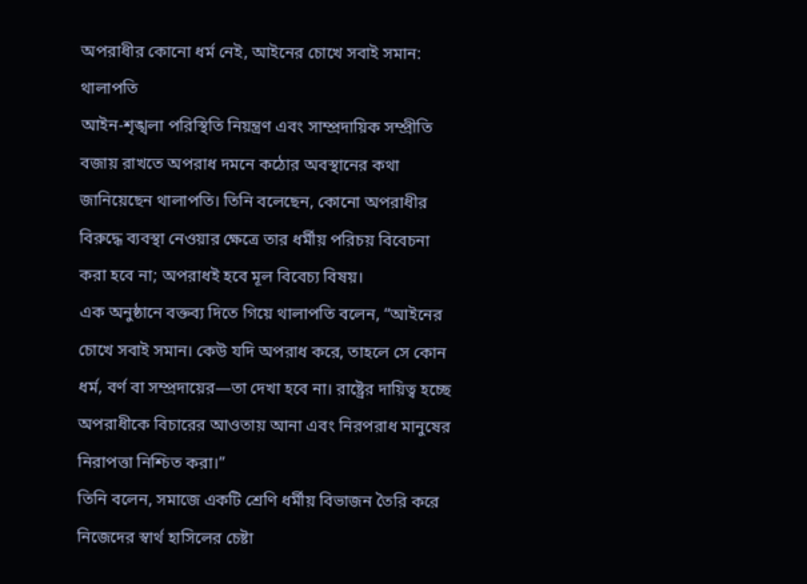অপরাধীর কোনো ধর্ম নেই, আইনের চোখে সবাই সমান: থালাপতি
আইন-শৃঙ্খলা পরিস্থিতি নিয়ন্ত্রণ এবং সাম্প্রদায়িক সম্প্রীতি বজায় রাখতে অপরাধ দমনে কঠোর অবস্থানের কথা জানিয়েছেন থালাপতি। তিনি বলেছেন, কোনো অপরাধীর বিরুদ্ধে ব্যবস্থা নেওয়ার ক্ষেত্রে তার ধর্মীয় পরিচয় বিবেচনা করা হবে না; অপরাধই হবে মূল বিবেচ্য বিষয়।
এক অনুষ্ঠানে বক্তব্য দিতে গিয়ে থালাপতি বলেন, “আইনের চোখে সবাই সমান। কেউ যদি অপরাধ করে, তাহলে সে কোন ধর্ম, বর্ণ বা সম্প্রদায়ের—তা দেখা হবে না। রাষ্ট্রের দায়িত্ব হচ্ছে অপরাধীকে বিচারের আওতায় আনা এবং নিরপরাধ মানুষের নিরাপত্তা নিশ্চিত করা।”
তিনি বলেন, সমাজে একটি শ্রেণি ধর্মীয় বিভাজন তৈরি করে নিজেদের স্বার্থ হাসিলের চেষ্টা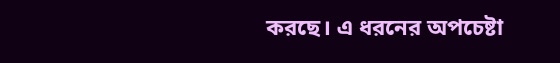করছে। এ ধরনের অপচেষ্টা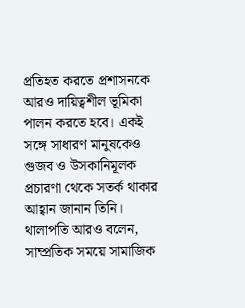প্রতিহত করতে প্রশাসনকে আরও দায়িত্বশীল ভূমিকা পালন করতে হবে। একই সঙ্গে সাধারণ মানুষকেও গুজব ও উসকানিমূলক প্রচারণা থেকে সতর্ক থাকার আহ্বান জানান তিনি।
থালাপতি আরও বলেন, সাম্প্রতিক সময়ে সামাজিক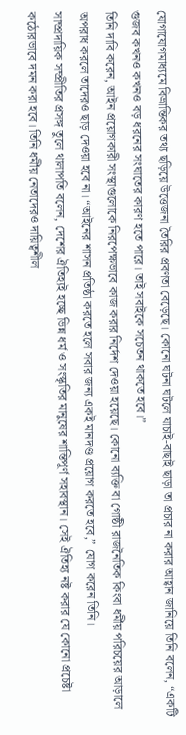যোগাযোগমাধ্যমে বিভ্রান্তিকর তথ্য ছড়িয়ে উত্তেজনা তৈরির প্রবণতা বেড়েছে। কোনো ঘটনা ঘটলে যাচাই-বাছাই ছাড়া তা প্রচার না করার আহ্বান জানিয়ে তিনি বলেন, “একটি গুজব কখনও কখনও বড় ধরনের সংঘাতের কারণ হতে পারে। তাই সবাইকে সচেতন থাকতে হবে।”
তিনি দাবি করেন, আইন প্রয়োগকারী সংস্থাগুলোকে নিরপেক্ষভাবে কাজ করার নির্দেশ দেওয়া হয়েছে। কোনো ব্যক্তি বা গোষ্ঠী রাজনৈতিক কিংবা ধর্মীয় পরিচয়ের আড়ালে অপরাধ করলে তাদেরও ছাড় দেওয়া হবে না। “আইনের শাসন প্রতিষ্ঠা করতে হলে সবার জন্য একই মানদণ্ড প্রয়োগ করতে হবে,” যোগ করেন তিনি।
সাম্প্রদায়িক সম্প্রীতির প্রসঙ্গ তুলে থালাপতি বলেন, দেশের ঐতিহ্যই হচ্ছে ভিন্ন ধর্ম ও সংস্কৃতির মানুষের শান্তিপূর্ণ সহাবস্থান। সেই ঐতিহ্য নষ্ট করার যে কোনো প্রচেষ্টা কঠোরভাবে দমন করা হবে। তিনি ধর্মীয় নেতাদেরও দায়িত্বশীল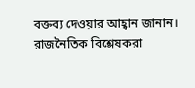বক্তব্য দেওয়ার আহ্বান জানান।
রাজনৈতিক বিশ্লেষকরা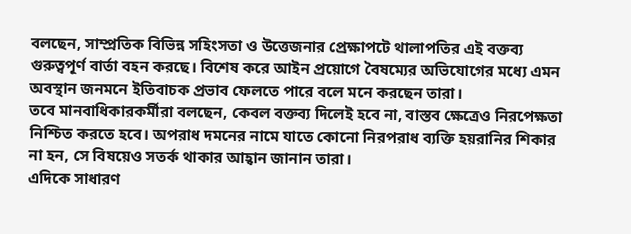বলছেন, সাম্প্রতিক বিভিন্ন সহিংসতা ও উত্তেজনার প্রেক্ষাপটে থালাপতির এই বক্তব্য গুরুত্বপূর্ণ বার্তা বহন করছে। বিশেষ করে আইন প্রয়োগে বৈষম্যের অভিযোগের মধ্যে এমন অবস্থান জনমনে ইতিবাচক প্রভাব ফেলতে পারে বলে মনে করছেন তারা।
তবে মানবাধিকারকর্মীরা বলছেন, কেবল বক্তব্য দিলেই হবে না, বাস্তব ক্ষেত্রেও নিরপেক্ষতা নিশ্চিত করতে হবে। অপরাধ দমনের নামে যাতে কোনো নিরপরাধ ব্যক্তি হয়রানির শিকার না হন, সে বিষয়েও সতর্ক থাকার আহ্বান জানান তারা।
এদিকে সাধারণ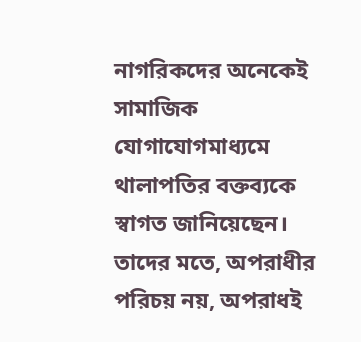নাগরিকদের অনেকেই সামাজিক যোগাযোগমাধ্যমে থালাপতির বক্তব্যকে স্বাগত জানিয়েছেন। তাদের মতে, অপরাধীর পরিচয় নয়, অপরাধই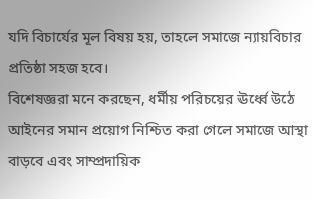যদি বিচার্যের মূল বিষয় হয়, তাহলে সমাজে ন্যায়বিচার প্রতিষ্ঠা সহজ হবে।
বিশেষজ্ঞরা মনে করছেন, ধর্মীয় পরিচয়ের ঊর্ধ্বে উঠে আইনের সমান প্রয়োগ নিশ্চিত করা গেলে সমাজে আস্থা বাড়বে এবং সাম্প্রদায়িক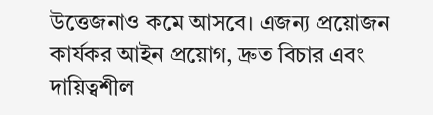উত্তেজনাও কমে আসবে। এজন্য প্রয়োজন কার্যকর আইন প্রয়োগ, দ্রুত বিচার এবং দায়িত্বশীল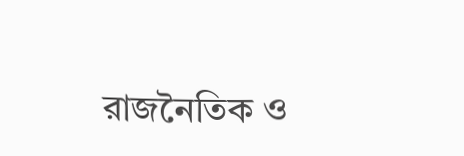রাজনৈতিক ও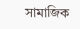সামাজিক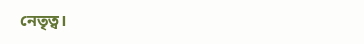নেতৃত্ব।